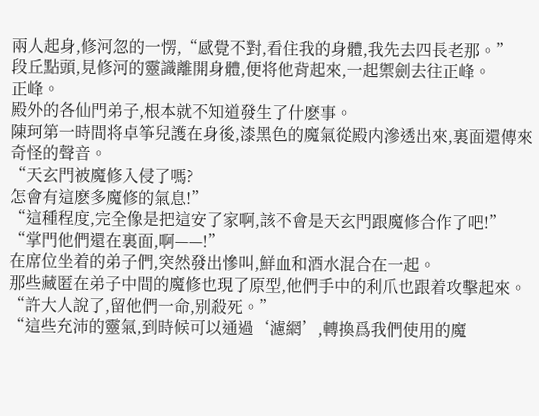兩人起身,修河忽的一愣,“感覺不對,看住我的身體,我先去四長老那。”
段丘點頭,見修河的靈識離開身體,便将他背起來,一起禦劍去往正峰。
正峰。
殿外的各仙門弟子,根本就不知道發生了什麽事。
陳珂第一時間将卓筝兒護在身後,漆黑色的魔氣從殿内滲透出來,裏面還傳來奇怪的聲音。
“天玄門被魔修入侵了嗎?
怎會有這麽多魔修的氣息!”
“這種程度,完全像是把這安了家啊,該不會是天玄門跟魔修合作了吧!”
“掌門他們還在裏面,啊——!”
在席位坐着的弟子們,突然發出慘叫,鮮血和酒水混合在一起。
那些藏匿在弟子中間的魔修也現了原型,他們手中的利爪也跟着攻擊起來。
“許大人說了,留他們一命,别殺死。”
“這些充沛的靈氣,到時候可以通過‘濾網’,轉換爲我們使用的魔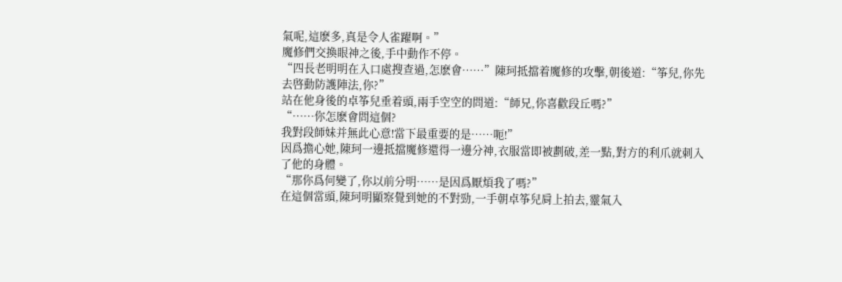氣呢,這麽多,真是令人雀躍啊。”
魔修們交換眼神之後,手中動作不停。
“四長老明明在入口處搜查過,怎麽會……”陳珂抵擋着魔修的攻擊,朝後道:“筝兒,你先去啓動防護陣法,你?”
站在他身後的卓筝兒垂着頭,兩手空空的問道:“師兄,你喜歡段丘嗎?”
“……你怎麽會問這個?
我對段師妹并無此心意!當下最重要的是……呃!”
因爲擔心她,陳珂一邊抵擋魔修還得一邊分神,衣服當即被劃破,差一點,對方的利爪就刺入了他的身體。
“那你爲何變了,你以前分明……是因爲厭煩我了嗎?”
在這個當頭,陳珂明顯察覺到她的不對勁,一手朝卓筝兒肩上拍去,靈氣入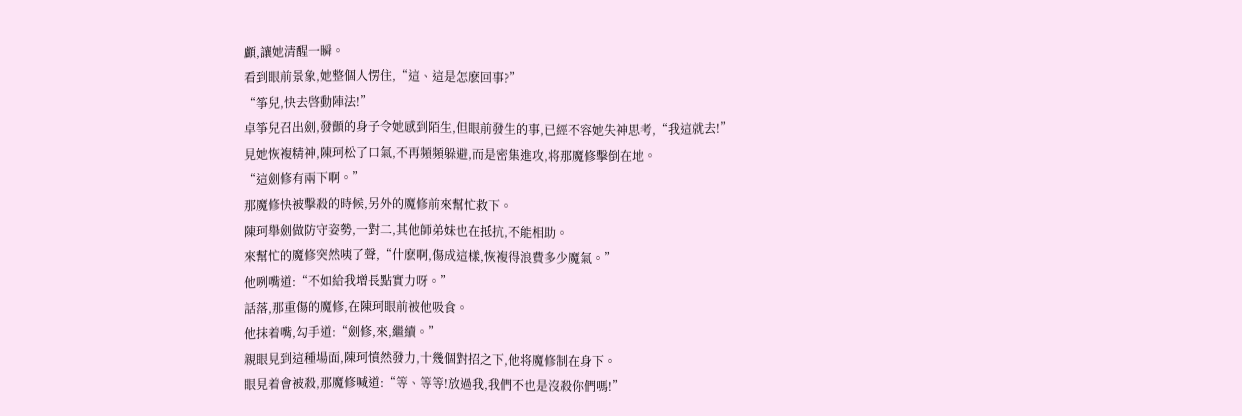顱,讓她清醒一瞬。
看到眼前景象,她整個人愣住,“這、這是怎麽回事?”
“筝兒,快去啓動陣法!”
卓筝兒召出劍,發顫的身子令她感到陌生,但眼前發生的事,已經不容她失神思考,“我這就去!”
見她恢複精神,陳珂松了口氣,不再頻頻躲避,而是密集進攻,将那魔修擊倒在地。
“這劍修有兩下啊。”
那魔修快被擊殺的時候,另外的魔修前來幫忙救下。
陳珂舉劍做防守姿勢,一對二,其他師弟妹也在抵抗,不能相助。
來幫忙的魔修突然咦了聲,“什麽啊,傷成這樣,恢複得浪費多少魔氣。”
他咧嘴道:“不如給我增長點實力呀。”
話落,那重傷的魔修,在陳珂眼前被他吸食。
他抹着嘴,勾手道:“劍修,來,繼續。”
親眼見到這種場面,陳珂憤然發力,十幾個對招之下,他将魔修制在身下。
眼見着會被殺,那魔修喊道:“等、等等!放過我,我們不也是沒殺你們嗎!”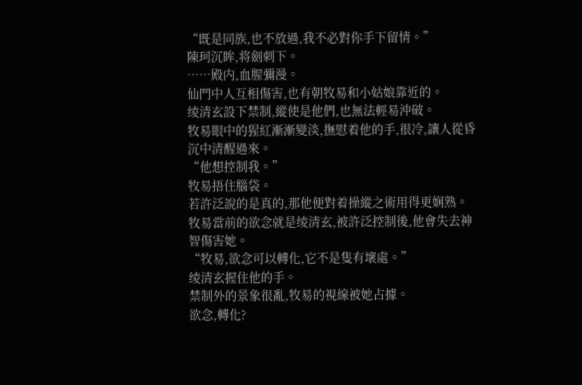“既是同族,也不放過,我不必對你手下留情。”
陳珂沉眸,将劍刺下。
……殿内,血腥彌漫。
仙門中人互相傷害,也有朝牧易和小姑娘靠近的。
绫清玄設下禁制,縱使是他們,也無法輕易沖破。
牧易眼中的猩紅漸漸變淡,撫慰着他的手,很冷,讓人從昏沉中清醒過來。
“他想控制我。”
牧易捂住腦袋。
若許泛說的是真的,那他便對着操縱之術用得更娴熟。
牧易當前的欲念就是绫清玄,被許泛控制後,他會失去神智傷害她。
“牧易,欲念可以轉化,它不是隻有壞處。”
绫清玄握住他的手。
禁制外的景象很亂,牧易的視線被她占據。
欲念,轉化?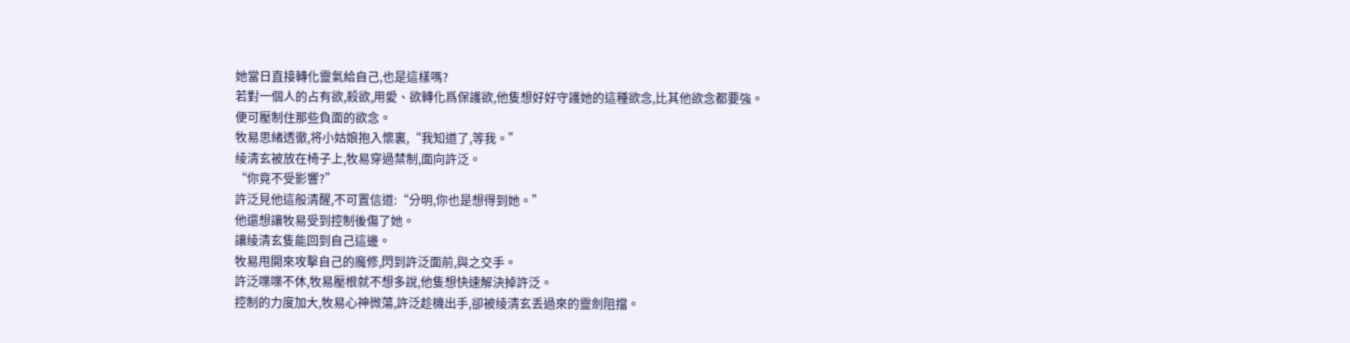她當日直接轉化靈氣給自己,也是這樣嗎?
若對一個人的占有欲,殺欲,用愛、欲轉化爲保護欲,他隻想好好守護她的這種欲念,比其他欲念都要強。
便可壓制住那些負面的欲念。
牧易思緒透徹,将小姑娘抱入懷裏,“我知道了,等我。”
绫清玄被放在椅子上,牧易穿過禁制,面向許泛。
“你竟不受影響?”
許泛見他這般清醒,不可置信道:“分明,你也是想得到她。”
他還想讓牧易受到控制後傷了她。
讓绫清玄隻能回到自己這邊。
牧易甩開來攻擊自己的魔修,閃到許泛面前,與之交手。
許泛喋喋不休,牧易壓根就不想多說,他隻想快速解決掉許泛。
控制的力度加大,牧易心神微蕩,許泛趁機出手,卻被绫清玄丢過來的靈劍阻擋。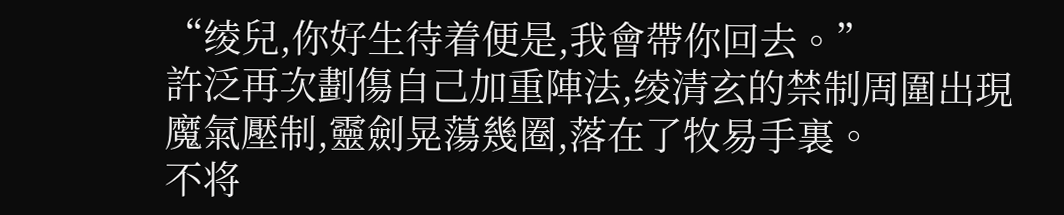“绫兒,你好生待着便是,我會帶你回去。”
許泛再次劃傷自己加重陣法,绫清玄的禁制周圍出現魔氣壓制,靈劍晃蕩幾圈,落在了牧易手裏。
不将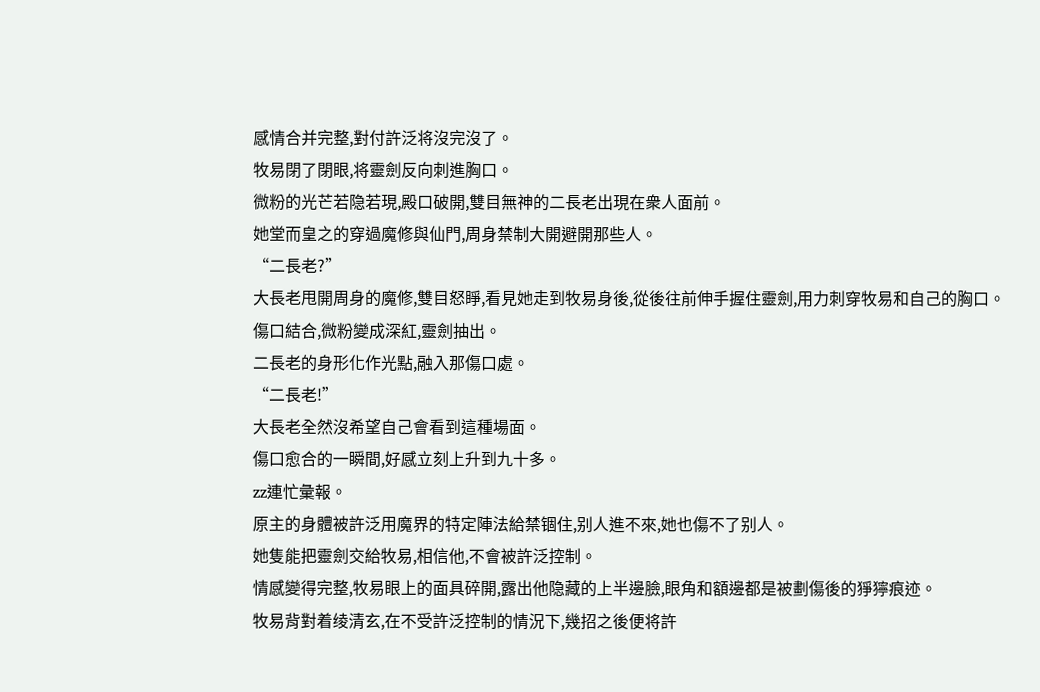感情合并完整,對付許泛将沒完沒了。
牧易閉了閉眼,将靈劍反向刺進胸口。
微粉的光芒若隐若現,殿口破開,雙目無神的二長老出現在衆人面前。
她堂而皇之的穿過魔修與仙門,周身禁制大開避開那些人。
“二長老?”
大長老甩開周身的魔修,雙目怒睜,看見她走到牧易身後,從後往前伸手握住靈劍,用力刺穿牧易和自己的胸口。
傷口結合,微粉變成深紅,靈劍抽出。
二長老的身形化作光點,融入那傷口處。
“二長老!”
大長老全然沒希望自己會看到這種場面。
傷口愈合的一瞬間,好感立刻上升到九十多。
zz連忙彙報。
原主的身體被許泛用魔界的特定陣法給禁锢住,别人進不來,她也傷不了别人。
她隻能把靈劍交給牧易,相信他,不會被許泛控制。
情感變得完整,牧易眼上的面具碎開,露出他隐藏的上半邊臉,眼角和額邊都是被劃傷後的猙獰痕迹。
牧易背對着绫清玄,在不受許泛控制的情況下,幾招之後便将許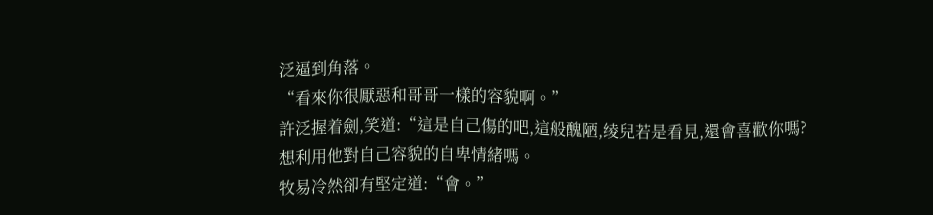泛逼到角落。
“看來你很厭惡和哥哥一樣的容貌啊。”
許泛握着劍,笑道:“這是自己傷的吧,這般醜陋,绫兒若是看見,還會喜歡你嗎?
想利用他對自己容貌的自卑情緒嗎。
牧易冷然卻有堅定道:“會。”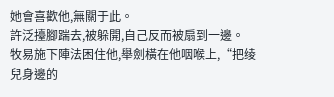她會喜歡他,無關于此。
許泛擡腳踹去,被躲開,自己反而被扇到一邊。
牧易施下陣法困住他,舉劍橫在他咽喉上,“把绫兒身邊的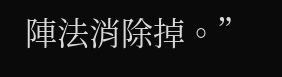陣法消除掉。”